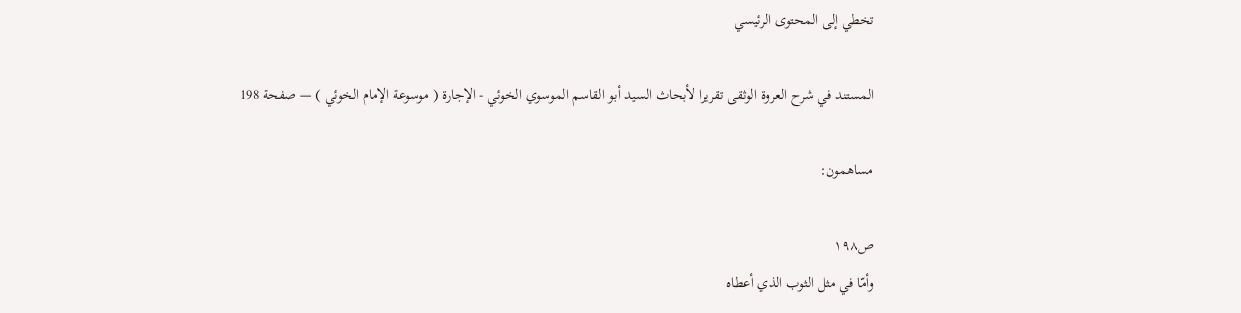تخطي إلى المحتوى الرئيسي

المستند في شرح العروة الوثقى تقريرا لأبحاث السيد أبو القاسم الموسوي الخوئي - الإجارة ( موسوعة الإمام الخوئي ) — صفحة 198

مساهمون:

ص١٩٨
وأمّا في مثل الثوب الذي أعطاه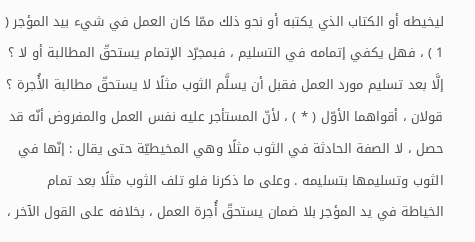ليخيطه أو الكتاب الذي يكتبه أو نحو ذلك ممّا كان العمل في شيء بيد المؤجر ( 1 ) ، فهل يكفي إتمامه في التسليم ، فبمجرّد الإتمام يستحقّ المطالبة أو لا ؟ إلَّا بعد تسليم مورد العمل فقبل أن يسلَّم الثوب مثلًا لا يستحقّ مطالبة الأُجرة ؟ قولان ، أقواهما الأوّل ( * ) ، لأنّ المستأجر عليه نفس العمل والمفروض أنّه قد حصل ، لا الصفة الحادثة في الثوب مثلًا وهي المخيطيّة حتى يقال : إنّها في الثوب وتسليمها بتسليمه . وعلى ما ذكرنا فلو تلف الثوب مثلًا بعد تمام الخياطة في يد المؤجر بلا ضمان يستحقّ أُجرة العمل ، بخلافه على القول الآخر ،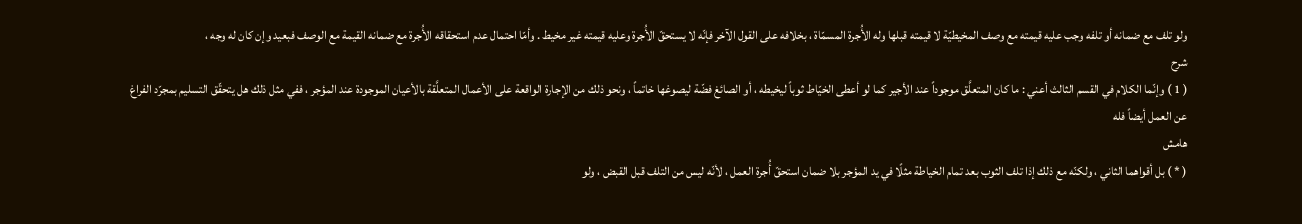ولو تلف مع ضمانه أو تلفه وجب عليه قيمته مع وصف المخيطيّة لا قيمته قبلها وله الأُجرة المسمّاة ، بخلافه على القول الآخر فإنّه لا يستحقّ الأُجرة وعليه قيمته غير مخيط . وأمّا احتمال عدم استحقاقه الأُجرة مع ضمانه القيمة مع الوصف فبعيد وإن كان له وجه ،
شرح
( 1 ) وإنّما الكلام في القسم الثالث أعني : ما كان المتعلَّق موجوداً عند الأجير كما لو أعطى الخيّاط ثوباً ليخيطه ، أو الصائغ فضّة ليصوغها خاتماً ، ونحو ذلك من الإجارة الواقعة على الأعمال المتعلَّقة بالأعيان الموجودة عند المؤجر ، ففي مثل ذلك هل يتحقّق التسليم بمجرّد الفراغ عن العمل أيضاً فله
هامش
( * ) بل أقواهما الثاني ، ولكنّه مع ذلك إذا تلف الثوب بعد تمام الخياطة مثلًا في يد المؤجر بلا ضمان استحقّ أُجرة العمل ، لأنّه ليس من التلف قبل القبض ، ولو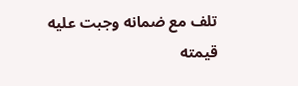تلف مع ضمانه وجبت عليه قيمته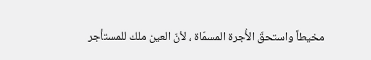مخيطاً واستحقّ الأُجرة المسمّاة ، لأنّ العين ملك للمستأجر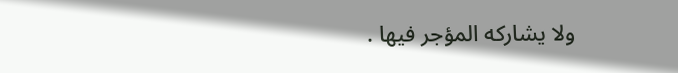ولا يشاركه المؤجر فيها .